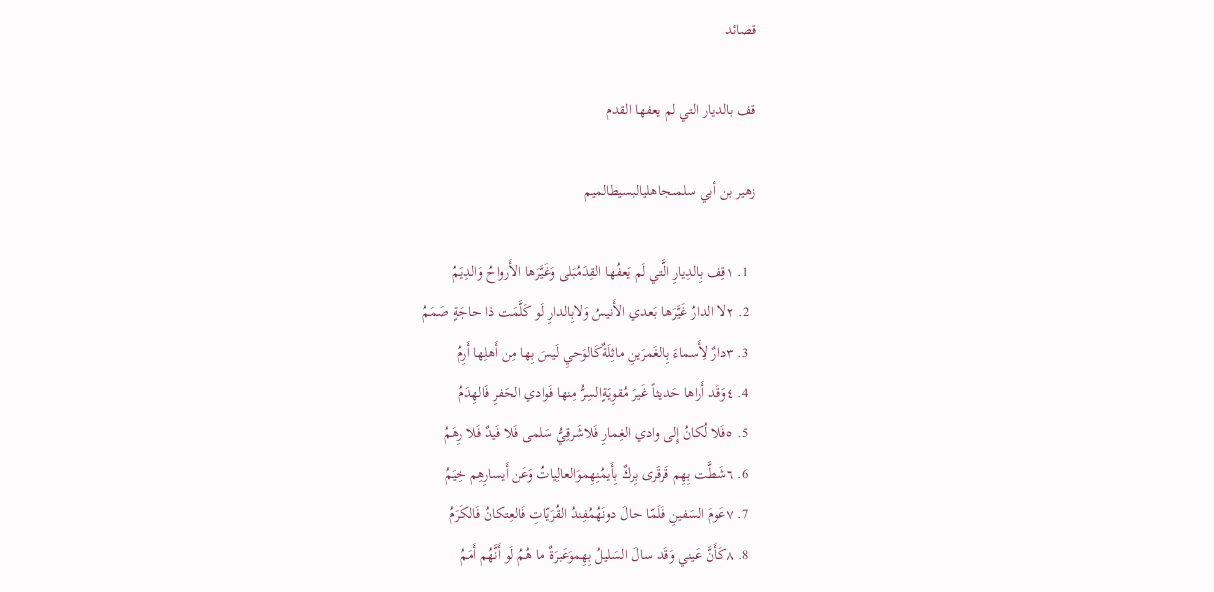قصائد

قف بالديار التي لم يعفها القدم

زهير بن أبي سلمىجاهليالبسيطالميم

  1. ١قِف بِالدِيارِ الَّتي لَم يَعفُها القِدَمُبَلى وَغَيَّرَها الأَرواحُ وَالدِيَمُ
  2. ٢لا الدارُ غَيَّرَها بَعدي الأَنيسُ وَلابِالدارِ لَو كَلَّمَت ذا حاجَةٍ صَمَمُ
  3. ٣دارٌ لِأَسماءَ بِالغَمرَينِ ماثِلَةٌكَالوَحيِ لَيسَ بِها مِن أَهلِها أَرِمُ
  4. ٤وَقَد أَراها حَديثاً غَيرَ مُقوِيَةٍالسِرُّ مِنها فَوادي الحَفرِ فَالهِدَمُ
  5. ٥فَلا لُكانُ إِلى وادي الغِمارِ فَلاشَرقِيُّ سَلمى فَلا فَيدٌ فَلا رِهَمُ
  6. ٦شَطَّت بِهِم قَرقَرى بِركٌ بِأَيمُنِهِموَالعالِياتُ وَعَن أَيسارِهِم خِيَمُ
  7. ٧عَومَ السَفينِ فَلَمّا حالَ دونَهُمُفِندُ القُرَيّاتِ فَالعِتكانُ فَالكَرَمُ
  8. ٨كَأَنَّ عَيني وَقَد سالَ السَليلُ بِهِموَعَبرَةٌ ما هُمُ لَو أَنَّهُم أَمَمُ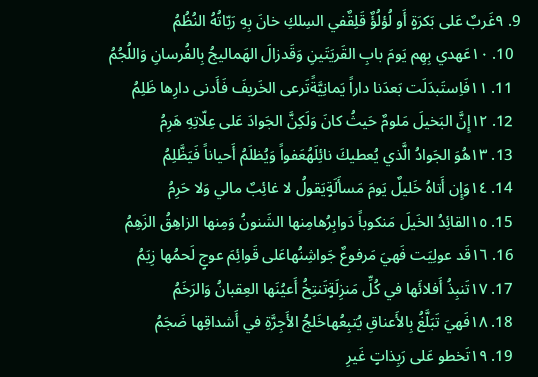9. ٩غَربٌ عَلى بَكرَةٍ أَو لُؤلُؤٌ قَلِقٌفي السِلكِ خانَ بِهِ رَبّاتُهُ النُظُمُ
  10. ١٠عَهدي بِهِم يَومَ بابِ القَريَتَينِ وَقَدزالَ الهَماليجُ بِالفُرسانِ وَاللُجُمُ
  11. ١١فَاِستَبدَلَت بَعدَنا داراً يَمانِيَّةًتَرعى الخَريفَ فَأَدنى دارِها ظَلِمُ
  12. ١٢إِنَّ البَخيلَ مَلومٌ حَيثُ كانَ وَلَكِنَّ الجَوادَ عَلى عِلّاتِهِ هَرِمُ
  13. ١٣هُوَ الجَوادُ الَّذي يُعطيكَ نائِلَهُعَفواً وَيُظلَمُ أَحياناً فَيَظَّلِمُ
  14. ١٤وَإِن أَتاهُ خَليلٌ يَومَ مَسأَلَةٍيَقولُ لا غائِبٌ مالي وَلا حَرِمُ
  15. ١٥القائِدُ الخَيلَ مَنكوباً دَوابِرُهامِنها الشَنونُ وَمِنها الزاهِقُ الزَهِمُ
  16. ١٦قَد عولِيَت فَهيَ مَرفوعٌ جَواشِنُهاعَلى قَوائِمَ عوجٍ لَحمُها زِيَمُ
  17. ١٧تَنبِذُ أَفلائَها في كُلِّ مَنزِلَةٍتَنتِخُ أَعيُنَها العِقبانُ وَالرَخَمُ
  18. ١٨فَهيَ تَبَلَّغُ بِالأَعناقِ يُتبِعُهاخَلجُ الأَجِرَّةِ في أَشداقِها ضَجَمُ
  19. ١٩تَخطو عَلى رَبِذاتٍ غَيرِ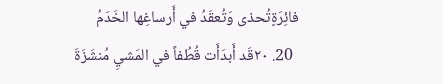فائِرَةٍتُحذى وَتُعقَدُ في أَرساغِها الخَدَمُ
  20. ٢٠قَد أَبدَأَت قُطُفاً في المَشيِ مُنشَزَةَ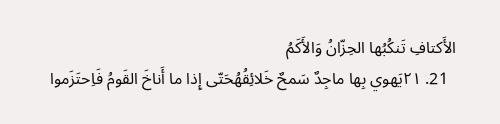الأَكتافِ تَنكُبُها الحِزّانُ وَالأَكَمُ
  21. ٢١يَهوي بِها ماجِدٌ سَمحٌ خَلائِقُهُحَتّى إِذا ما أَناخَ القَومُ فَاِحتَزَموا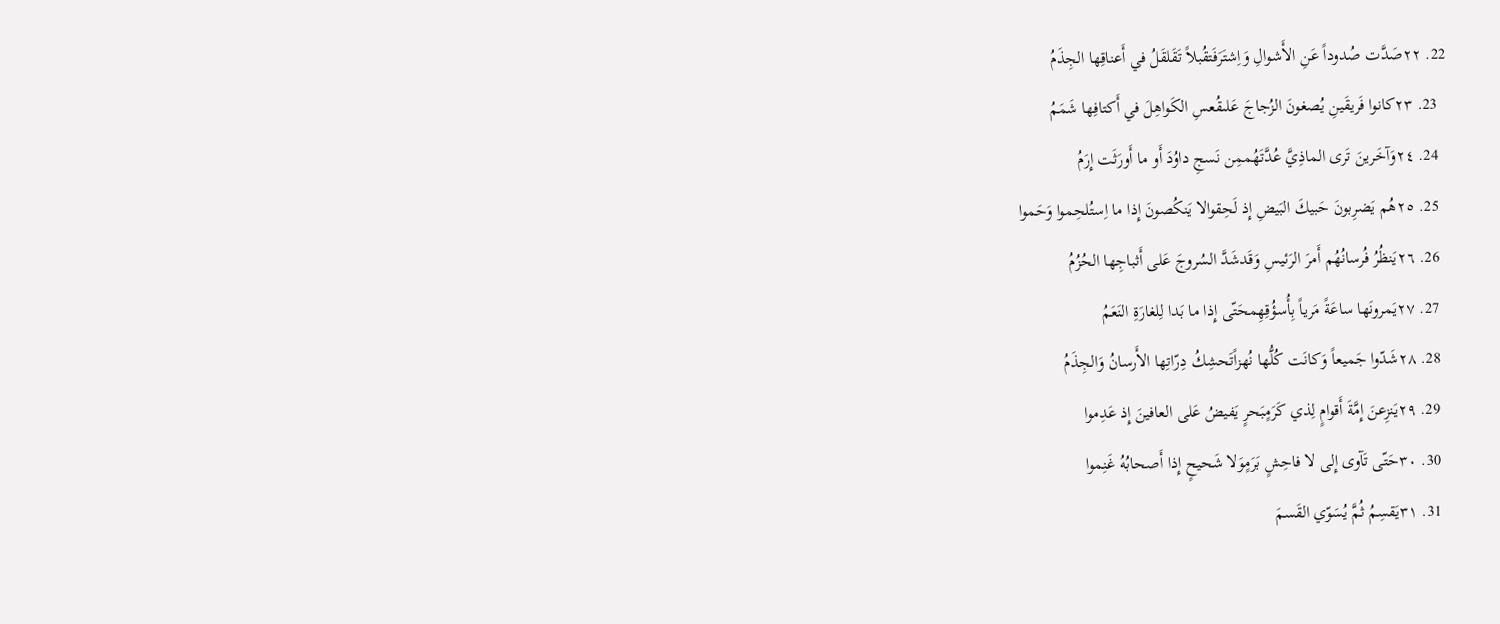22. ٢٢صَدَّت صُدوداً عَنِ الأَشوالِ وَاِشتَرَفَتقُبلاً تَقَلقَلُ في أَعناقِها الجِذَمُ
  23. ٢٣كانوا فَريقَينِ يُصغونَ الزُجاجَ عَلىقُعسِ الكَواهِلَ في أَكتافِها شَمَمُ
  24. ٢٤وَآخَرينَ تَرى الماذِيَّ عُدَّتَهُممِن نَسجِ داوُدَ أَو ما أَورَثَت إِرَمُ
  25. ٢٥هُم يَضرِبونَ حَبيكَ البَيضِ إِذ لَحِقوالا يَنكُصونَ إِذا ما اِستُلحِموا وَحَموا
  26. ٢٦يَنظُرُ فُرسانُهُم أَمرَ الرَئيسِ وَقَدشَدَّ السُروجَ عَلى أَثباجِها الحُزُمُ
  27. ٢٧يَمرونَها ساعَةً مَرياً بِأُسؤُقِهِمحَتّى إِذا ما بَدا لِلغارَةِ النَعَمُ
  28. ٢٨شَدّوا جَميعاً وَكانَت كُلُّها نُهزاًتَحشِكُ دِرّاتِها الأَرسانُ وَالجِذَمُ
  29. ٢٩يَنزِعنَ إِمَّةَ أَقوامٍ لِذي كَرَمٍبَحرٍ يَفيضُ عَلى العافينَ إِذ عَدِموا
  30. ٣٠حَتّى تَآوى إِلى لا فاحِشٍ بَرَمٍوَلا شَحيحٍ إِذا أَصحابُهُ غَنِموا
  31. ٣١يَقسِمُ ثُمَّ يُسَوّي القَسمَ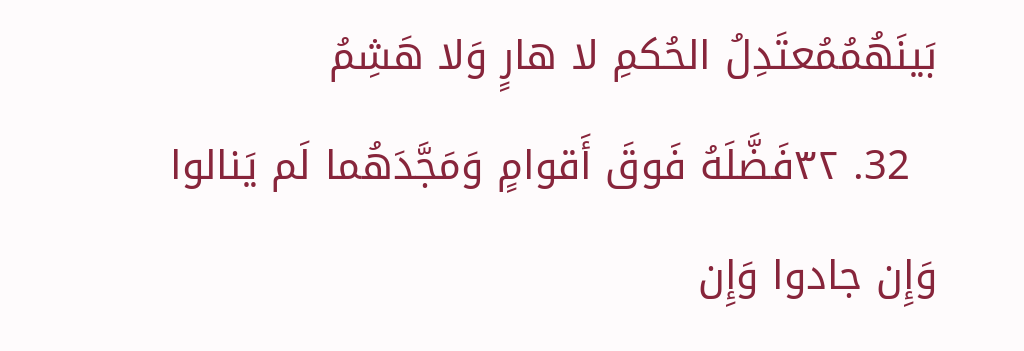بَينَهُمُمُعتَدِلُ الحُكمِ لا هارٍ وَلا هَشِمُ
  32. ٣٢فَضَّلَهُ فَوقَ أَقوامٍ وَمَجَّدَهُما لَم يَنالوا وَإِن جادوا وَإِن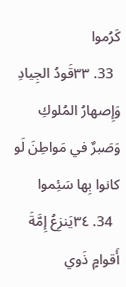كَرُموا
  33. ٣٣قَودُ الجِيادِ وَإِصهارُ المُلوكِ وَصَبرٌ في مَواطِنَ لَو كانوا بِها سَئِموا
  34. ٣٤يَنزِعُ إِمَّةَ أَقوامٍ ذَوي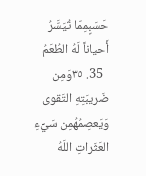حَسَبٍمِمّا تُيَسَّرُ أَحياناً لَهُ الطُعَمُ
  35. ٣٥وَمِن ضَريبَتِهِ التَقوى وَيَعصِمُهُمِن سَيِّءِ العَثَراتِ اللَهُ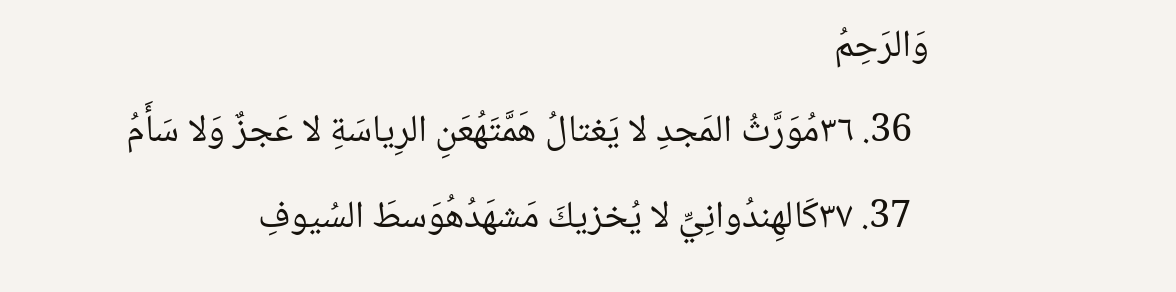وَالرَحِمُ
  36. ٣٦مُوَرَّثُ المَجدِ لا يَغتالُ هَمَّتَهُعَنِ الرِياسَةِ لا عَجزٌ وَلا سَأَمُ
  37. ٣٧كَالهِندُوانِيِّ لا يُخزيكَ مَشهَدُهُوَسطَ السُيوفِ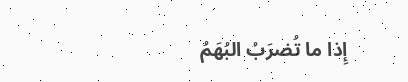إِذا ما تُضرَبُ البُهَمُ